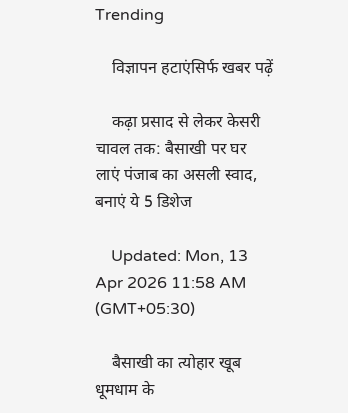Trending

    विज्ञापन हटाएंसिर्फ खबर पढ़ें

    कढ़ा प्रसाद से लेकर केसरी चावल तक: बैसाखी पर घर लाएं पंजाब का असली स्वाद, बनाएं ये 5 डिशेज

    Updated: Mon, 13 Apr 2026 11:58 AM (GMT+05:30)

    बैसाखी का त्योहार खूब धूमधाम के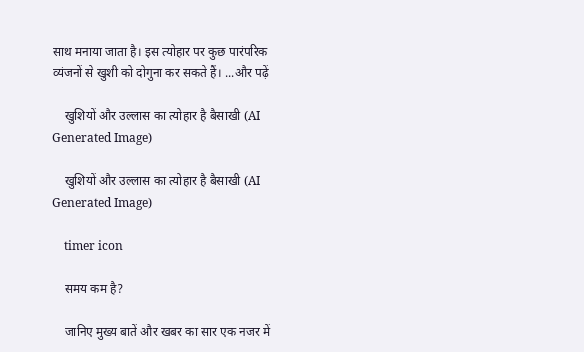साथ मनाया जाता है। इस त्योहार पर कुछ पारंपरिक व्यंजनों से खुशी को दोगुना कर सकते हैं। ...और पढ़ें

    खुशियों और उल्लास का त्योहार है बैसाखी (AI Generated Image)

    खुशियों और उल्लास का त्योहार है बैसाखी (AI Generated Image)

    timer icon

    समय कम है?

    जानिए मुख्य बातें और खबर का सार एक नजर में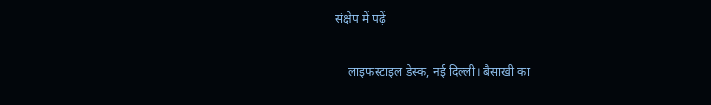संक्षेप में पढ़ें

    लाइफस्टाइल डेस्क, नई दिल्ली। बैसाखी का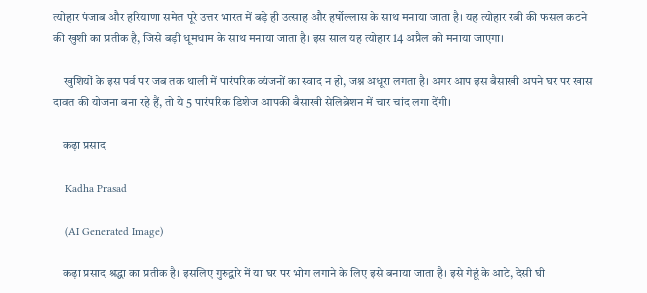त्योहार पंजाब और हरियाणा समेत पूरे उत्तर भारत में बड़े ही उत्साह और हर्षोल्लास के साथ मनाया जाता है। यह त्योहार रबी की फसल कटने की खुशी का प्रतीक है, जिसे बड़ी धूमधाम के साथ मनाया जाता है। इस साल यह त्योहार 14 अप्रैल को मनाया जाएगा।

    खुशियों के इस पर्व पर जब तक थाली में पारंपरिक व्यंजनों का स्वाद न हो, जश्न अधूरा लगता है। अगर आप इस बैसाखी अपने घर पर खास दावत की योजना बना रहे हैं, तो ये 5 पारंपरिक डिशेज आपकी बैसाखी सेलिब्रेशन में चार चांद लगा देंगी।

    कढ़ा प्रसाद

    Kadha Prasad

    (AI Generated Image)

    कढ़ा प्रसाद श्रद्धा का प्रतीक है। इसलिए गुरुद्वारे में या घर पर भोग लगाने के लिए इसे बनाया जाता है। इसे गेहूं के आटे, देसी घी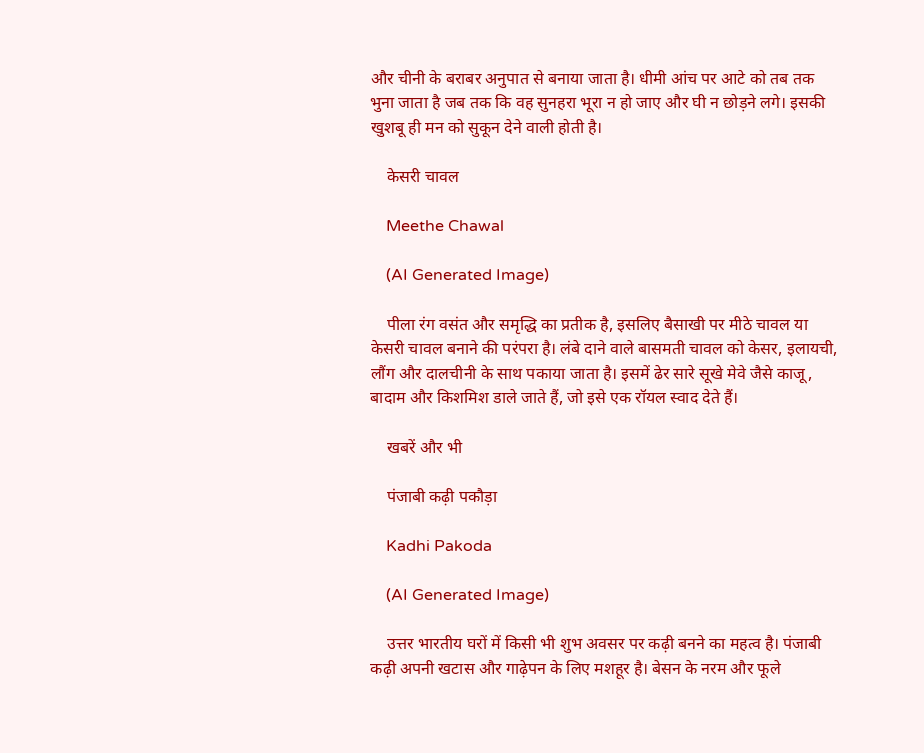और चीनी के बराबर अनुपात से बनाया जाता है। धीमी आंच पर आटे को तब तक भुना जाता है जब तक कि वह सुनहरा भूरा न हो जाए और घी न छोड़ने लगे। इसकी खुशबू ही मन को सुकून देने वाली होती है।

    केसरी चावल

    Meethe Chawal

    (AI Generated Image)

    पीला रंग वसंत और समृद्धि का प्रतीक है, इसलिए बैसाखी पर मीठे चावल या केसरी चावल बनाने की परंपरा है। लंबे दाने वाले बासमती चावल को केसर, इलायची, लौंग और दालचीनी के साथ पकाया जाता है। इसमें ढेर सारे सूखे मेवे जैसे काजू, बादाम और किशमिश डाले जाते हैं, जो इसे एक रॉयल स्वाद देते हैं।

    खबरें और भी

    पंजाबी कढ़ी पकौड़ा

    Kadhi Pakoda

    (AI Generated Image)

    उत्तर भारतीय घरों में किसी भी शुभ अवसर पर कढ़ी बनने का महत्व है। पंजाबी कढ़ी अपनी खटास और गाढ़ेपन के लिए मशहूर है। बेसन के नरम और फूले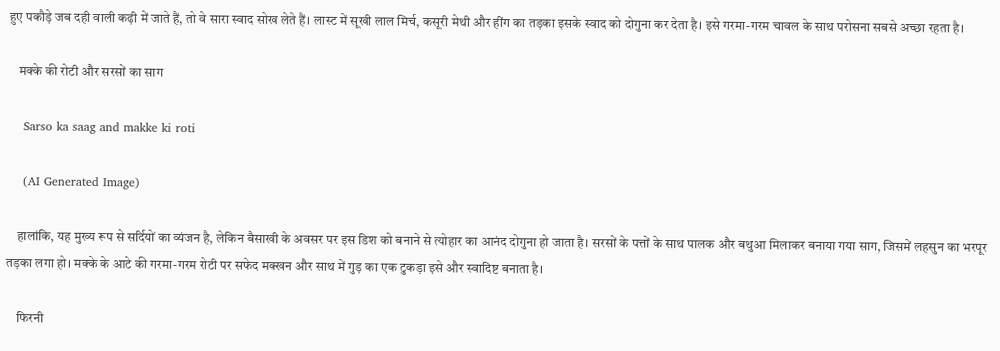हुए पकौड़े जब दही वाली कढ़ी में जाते हैं, तो वे सारा स्वाद सोख लेते हैं। लास्ट में सूखी लाल मिर्च, कसूरी मेथी और हींग का तड़का इसके स्वाद को दोगुना कर देता है। इसे गरमा-गरम चावल के साथ परोसना सबसे अच्छा रहता है।

    मक्के की रोटी और सरसों का साग

    Sarso ka saag and makke ki roti

    (AI Generated Image)

    हालांकि, यह मुख्य रूप से सर्दियों का व्यंजन है, लेकिन बैसाखी के अवसर पर इस डिश को बनाने से त्योहार का आनंद दोगुना हो जाता है। सरसों के पत्तों के साथ पालक और बथुआ मिलाकर बनाया गया साग, जिसमें लहसुन का भरपूर तड़का लगा हो। मक्के के आटे की गरमा-गरम रोटी पर सफेद मक्खन और साथ में गुड़ का एक टुकड़ा इसे और स्वादिष्ट बनाता है।

    फिरनी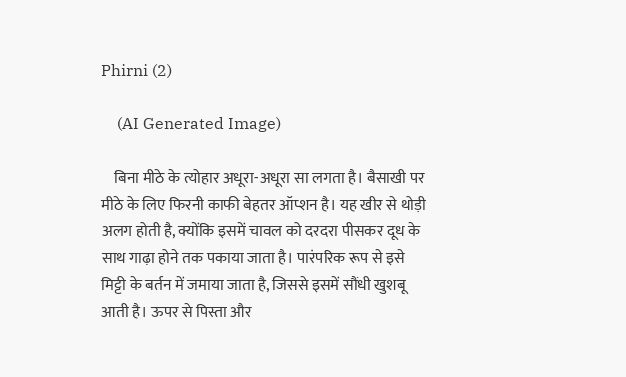Phirni (2)

    (AI Generated Image)

    बिना मीठे के त्योहार अधूरा-अधूरा सा लगता है। बैसाखी पर मीठे के लिए फिरनी काफी बेहतर ऑप्शन है। यह खीर से थोड़ी अलग होती है, क्योंकि इसमें चावल को दरदरा पीसकर दूध के साथ गाढ़ा होने तक पकाया जाता है। पारंपरिक रूप से इसे मिट्टी के बर्तन में जमाया जाता है, जिससे इसमें सौंधी खुशबू आती है। ऊपर से पिस्ता और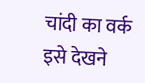चांदी का वर्क इसे देखने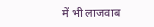में भी लाजवाब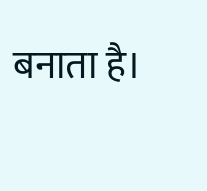बनाता है।